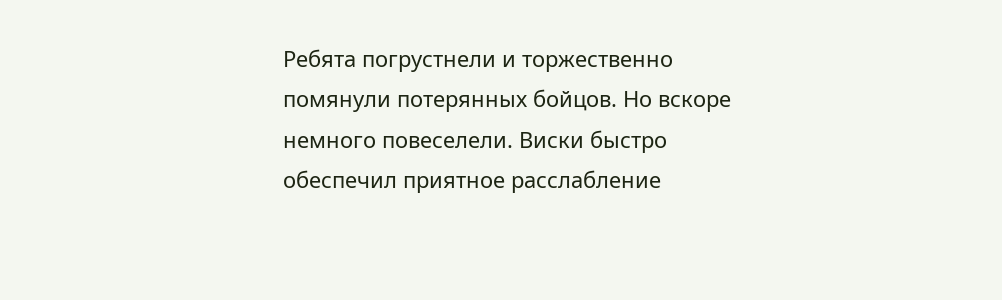Ребята погрустнели и торжественно помянули потерянных бойцов. Но вскоре немного повеселели. Виски быстро обеспечил приятное расслабление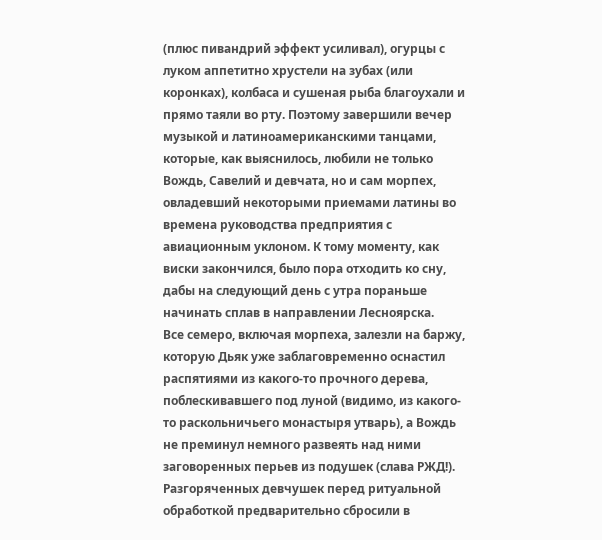(плюс пивандрий эффект усиливал), огурцы с луком аппетитно хрустели на зубах (или коронках), колбаса и сушеная рыба благоухали и прямо таяли во рту. Поэтому завершили вечер музыкой и латиноамериканскими танцами, которые, как выяснилось, любили не только Вождь, Савелий и девчата, но и сам морпех, овладевший некоторыми приемами латины во времена руководства предприятия с авиационным уклоном. К тому моменту, как виски закончился, было пора отходить ко сну, дабы на следующий день с утра пораньше начинать сплав в направлении Лесноярска.
Все семеро, включая морпеха, залезли на баржу, которую Дьяк уже заблаговременно оснастил распятиями из какого-то прочного дерева, поблескивавшего под луной (видимо, из какого-то раскольничьего монастыря утварь), а Вождь не преминул немного развеять над ними заговоренных перьев из подушек (слава РЖД!). Разгоряченных девчушек перед ритуальной обработкой предварительно сбросили в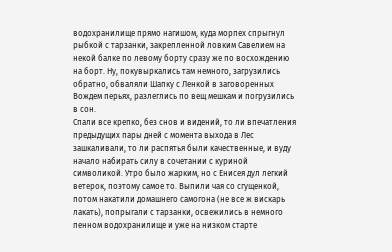водохранилище прямо нагишом, куда морпех спрыгнул рыбкой с тарзанки, закрепленной ловким Савелием на некой балке по левому борту сразу же по восхождению на борт. Ну, покувыркались там немного, загрузились обратно, обваляли Шапку с Ленкой в заговоренных Вождем перьях, разлеглись по вещ мешкам и погрузились в сон.
Спали все крепко, без снов и видений, то ли впечатления предыдущих пары дней с момента выхода в Лес зашкаливали, то ли распятья были качественные, и вуду начало набирать силу в сочетании с куриной символикой. Утро было жарким, но с Енисея дул легкий ветерок, поэтому самое то. Выпили чая со сгущенкой, потом накатили домашнего самогона (не все ж вискарь лакать), попрыгали с тарзанки, освежились в немного пенном водохранилище и уже на низком старте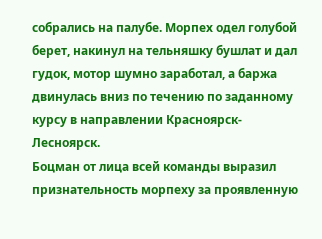собрались на палубе. Морпех одел голубой берет, накинул на тельняшку бушлат и дал гудок, мотор шумно заработал, а баржа двинулась вниз по течению по заданному курсу в направлении Красноярск-Лесноярск.
Боцман от лица всей команды выразил признательность морпеху за проявленную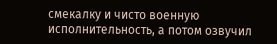смекалку и чисто военную исполнительность, а потом озвучил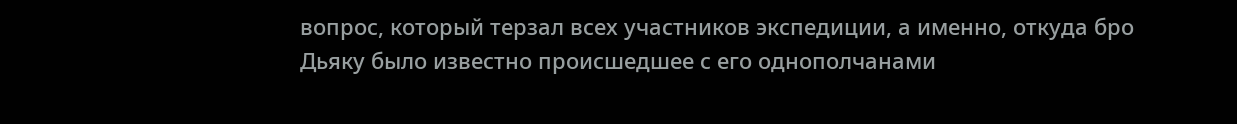вопрос, который терзал всех участников экспедиции, а именно, откуда бро Дьяку было известно происшедшее с его однополчанами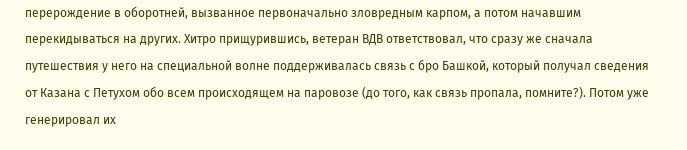перерождение в оборотней, вызванное первоначально зловредным карпом, а потом начавшим перекидываться на других. Хитро прищурившись, ветеран ВДВ ответствовал, что сразу же сначала путешествия у него на специальной волне поддерживалась связь с бро Башкой, который получал сведения от Казана с Петухом обо всем происходящем на паровозе (до того, как связь пропала, помните?). Потом уже генерировал их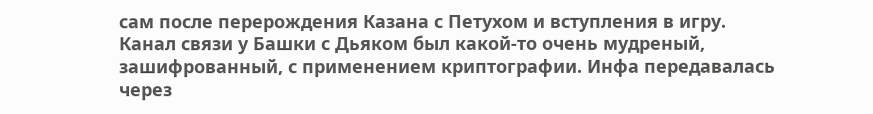сам после перерождения Казана с Петухом и вступления в игру.
Канал связи у Башки с Дьяком был какой-то очень мудреный, зашифрованный, с применением криптографии. Инфа передавалась через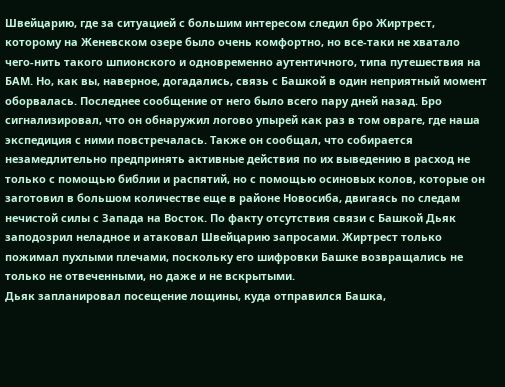Швейцарию, где за ситуацией с большим интересом следил бро Жиртрест, которому на Женевском озере было очень комфортно, но все-таки не хватало чего-нить такого шпионского и одновременно аутентичного, типа путешествия на БАМ. Но, как вы, наверное, догадались, связь с Башкой в один неприятный момент оборвалась. Последнее сообщение от него было всего пару дней назад. Бро сигнализировал, что он обнаружил логово упырей как раз в том овраге, где наша экспедиция с ними повстречалась. Также он сообщал, что собирается незамедлительно предпринять активные действия по их выведению в расход не только с помощью библии и распятий, но с помощью осиновых колов, которые он заготовил в большом количестве еще в районе Новосиба, двигаясь по следам нечистой силы с Запада на Восток. По факту отсутствия связи с Башкой Дьяк заподозрил неладное и атаковал Швейцарию запросами. Жиртрест только пожимал пухлыми плечами, поскольку его шифровки Башке возвращались не только не отвеченными, но даже и не вскрытыми.
Дьяк запланировал посещение лощины, куда отправился Башка,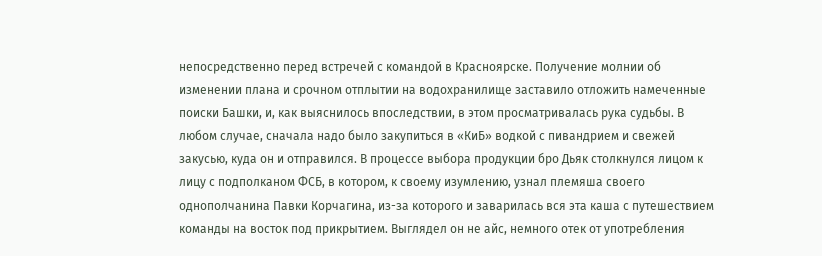непосредственно перед встречей с командой в Красноярске. Получение молнии об изменении плана и срочном отплытии на водохранилище заставило отложить намеченные поиски Башки, и, как выяснилось впоследствии, в этом просматривалась рука судьбы. В любом случае, сначала надо было закупиться в «КиБ» водкой с пивандрием и свежей закусью, куда он и отправился. В процессе выбора продукции бро Дьяк столкнулся лицом к лицу с подполканом ФСБ, в котором, к своему изумлению, узнал племяша своего однополчанина Павки Корчагина, из-за которого и заварилась вся эта каша с путешествием команды на восток под прикрытием. Выглядел он не айс, немного отек от употребления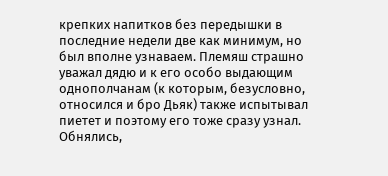крепких напитков без передышки в последние недели две как минимум, но был вполне узнаваем. Племяш страшно уважал дядю и к его особо выдающим однополчанам (к которым, безусловно, относился и бро Дьяк) также испытывал пиетет и поэтому его тоже сразу узнал. Обнялись,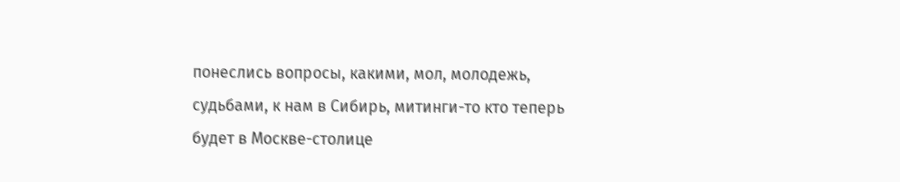понеслись вопросы, какими, мол, молодежь, судьбами, к нам в Сибирь, митинги-то кто теперь будет в Москве-столице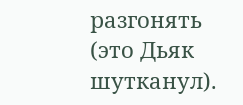разгонять (это Дьяк шутканул).